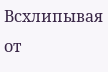Всхлипывая от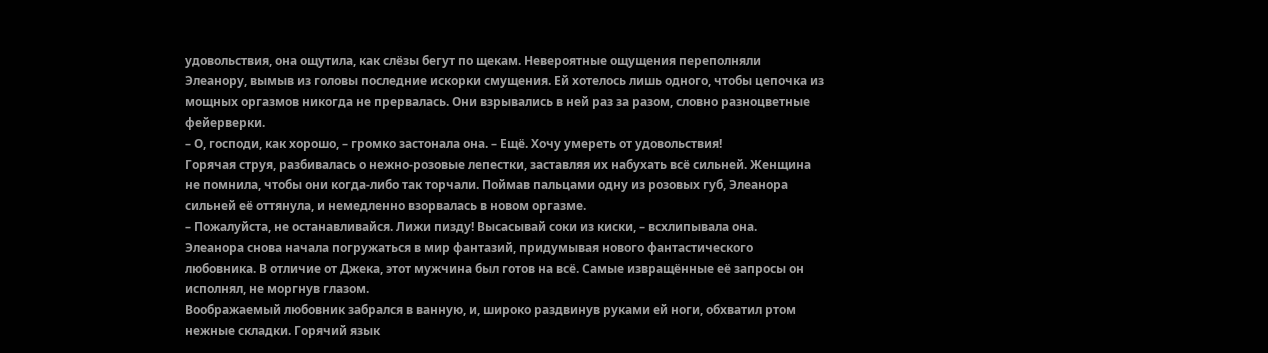удовольствия, она ощутила, как слёзы бегут по щекам. Невероятные ощущения переполняли Элеанору, вымыв из головы последние искорки смущения. Ей хотелось лишь одного, чтобы цепочка из мощных оргазмов никогда не прервалась. Они взрывались в ней раз за разом, словно разноцветные фейерверки.
– О, господи, как хорошо, – громко застонала она. – Ещё. Хочу умереть от удовольствия!
Горячая струя, разбивалась о нежно-розовые лепестки, заставляя их набухать всё сильней. Женщина не помнила, чтобы они когда-либо так торчали. Поймав пальцами одну из розовых губ, Элеанора сильней её оттянула, и немедленно взорвалась в новом оргазме.
– Пожалуйста, не останавливайся. Лижи пизду! Высасывай соки из киски, – всхлипывала она.
Элеанора снова начала погружаться в мир фантазий, придумывая нового фантастического любовника. В отличие от Джека, этот мужчина был готов на всё. Самые извращённые её запросы он исполнял, не моргнув глазом.
Воображаемый любовник забрался в ванную, и, широко раздвинув руками ей ноги, обхватил ртом нежные складки. Горячий язык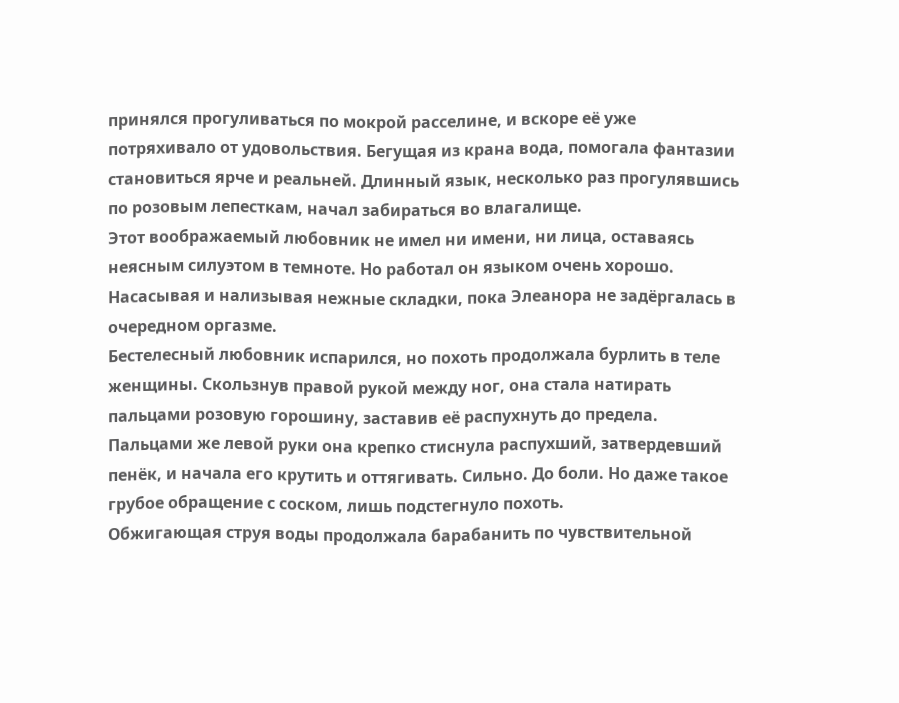принялся прогуливаться по мокрой расселине, и вскоре её уже потряхивало от удовольствия. Бегущая из крана вода, помогала фантазии становиться ярче и реальней. Длинный язык, несколько раз прогулявшись по розовым лепесткам, начал забираться во влагалище.
Этот воображаемый любовник не имел ни имени, ни лица, оставаясь неясным силуэтом в темноте. Но работал он языком очень хорошо. Насасывая и нализывая нежные складки, пока Элеанора не задёргалась в очередном оргазме.
Бестелесный любовник испарился, но похоть продолжала бурлить в теле женщины. Скользнув правой рукой между ног, она стала натирать пальцами розовую горошину, заставив её распухнуть до предела. Пальцами же левой руки она крепко стиснула распухший, затвердевший пенёк, и начала его крутить и оттягивать. Сильно. До боли. Но даже такое грубое обращение с соском, лишь подстегнуло похоть.
Обжигающая струя воды продолжала барабанить по чувствительной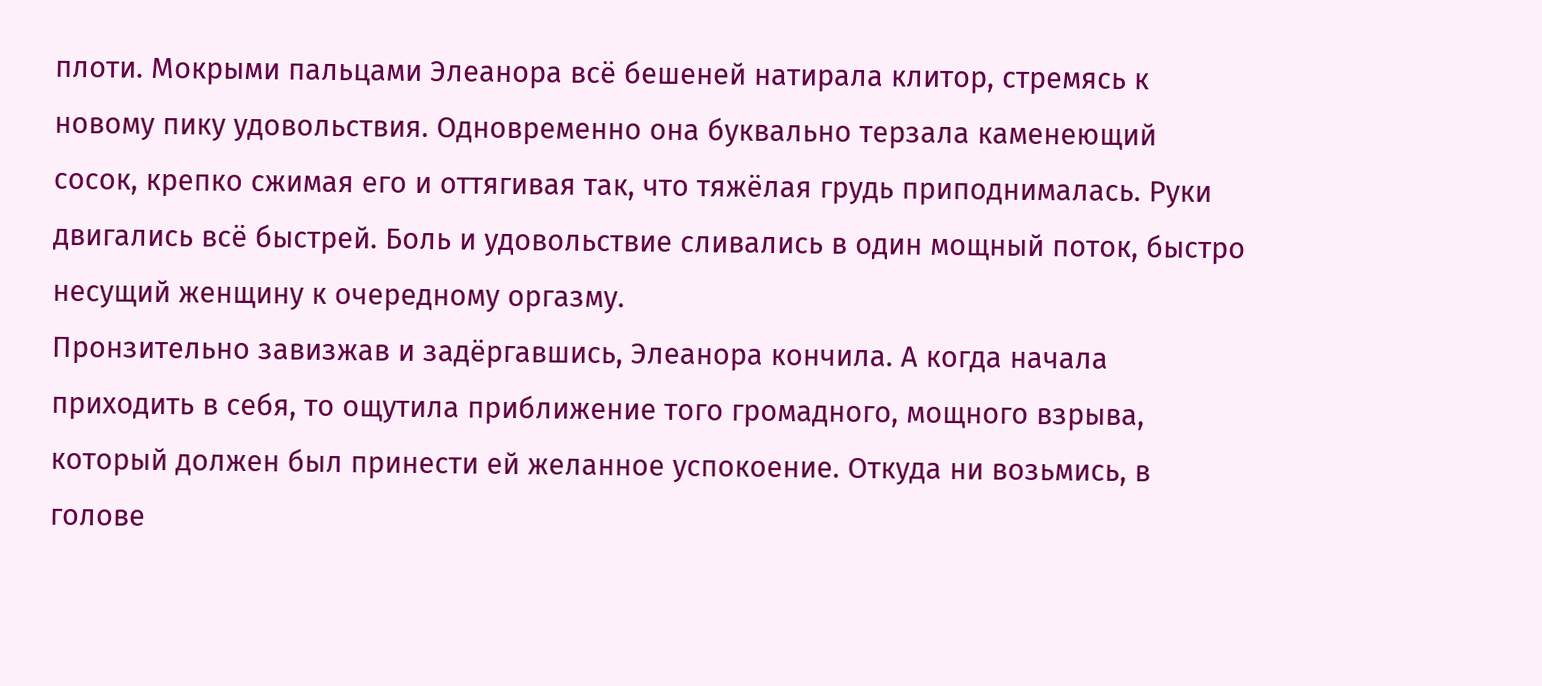плоти. Мокрыми пальцами Элеанора всё бешеней натирала клитор, стремясь к новому пику удовольствия. Одновременно она буквально терзала каменеющий сосок, крепко сжимая его и оттягивая так, что тяжёлая грудь приподнималась. Руки двигались всё быстрей. Боль и удовольствие сливались в один мощный поток, быстро несущий женщину к очередному оргазму.
Пронзительно завизжав и задёргавшись, Элеанора кончила. А когда начала приходить в себя, то ощутила приближение того громадного, мощного взрыва, который должен был принести ей желанное успокоение. Откуда ни возьмись, в голове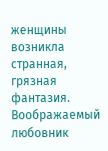женщины возникла странная, грязная фантазия.
Воображаемый любовник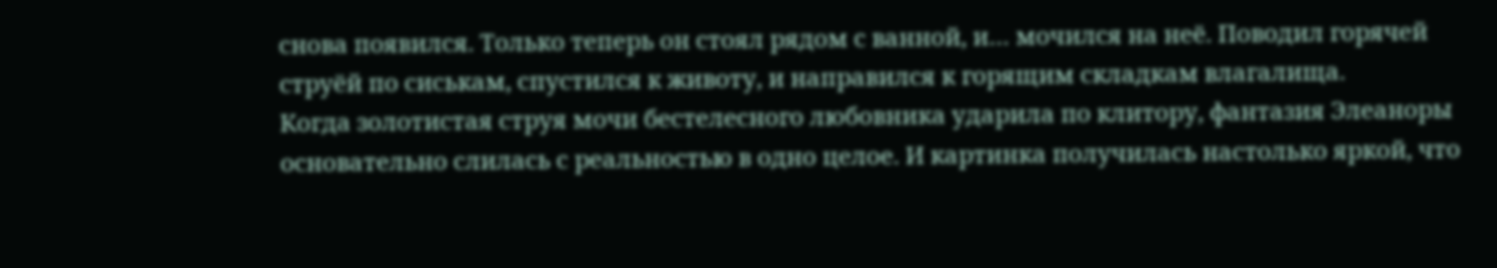снова появился. Только теперь он стоял рядом с ванной, и… мочился на неё. Поводил горячей струёй по сиськам, спустился к животу, и направился к горящим складкам влагалища.
Когда золотистая струя мочи бестелесного любовника ударила по клитору, фантазия Элеаноры основательно слилась с реальностью в одно целое. И картинка получилась настолько яркой, что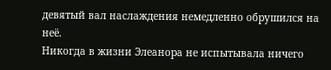девятый вал наслаждения немедленно обрушился на неё.
Никогда в жизни Элеанора не испытывала ничего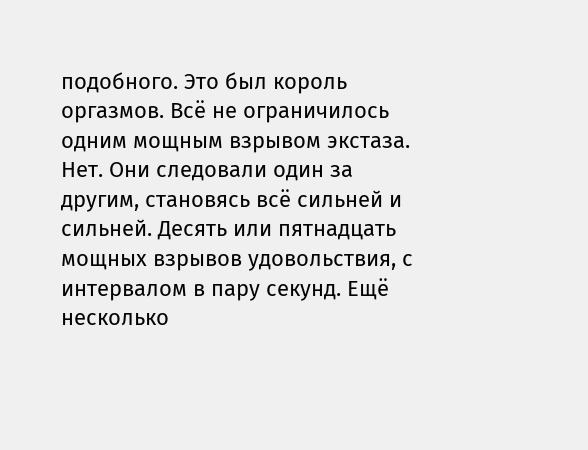подобного. Это был король оргазмов. Всё не ограничилось одним мощным взрывом экстаза. Нет. Они следовали один за другим, становясь всё сильней и сильней. Десять или пятнадцать мощных взрывов удовольствия, с интервалом в пару секунд. Ещё несколько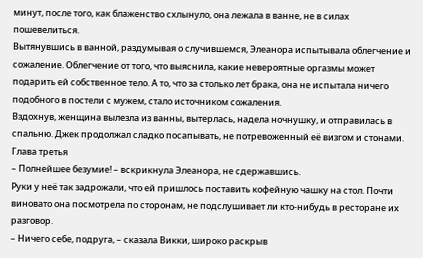минут, после того, как блаженство схлынуло, она лежала в ванне, не в силах пошевелиться.
Вытянувшись в ванной, раздумывая о случившемся, Элеанора испытывала облегчение и сожаление. Облегчение от того, что выяснила, какие невероятные оргазмы может подарить ей собственное тело. А то, что за столько лет брака, она не испытала ничего подобного в постели с мужем, стало источником сожаления.
Вздохнув, женщина вылезла из ванны, вытерлась, надела ночнушку, и отправилась в спальню. Джек продолжал сладко посапывать, не потревоженный её визгом и стонами.
Глава третья
– Полнейшее безумие! – вскрикнула Элеанора, не сдержавшись.
Руки у неё так задрожали, что ей пришлось поставить кофейную чашку на стол. Почти виновато она посмотрела по сторонам, не подслушивает ли кто-нибудь в ресторане их разговор.
– Ничего себе, подруга, – сказала Викки, широко раскрыв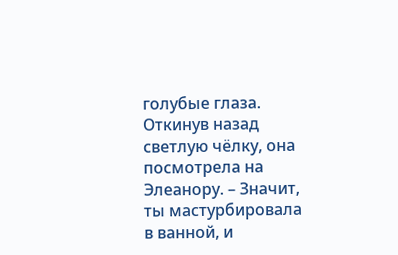голубые глаза. Откинув назад светлую чёлку, она посмотрела на Элеанору. – Значит, ты мастурбировала в ванной, и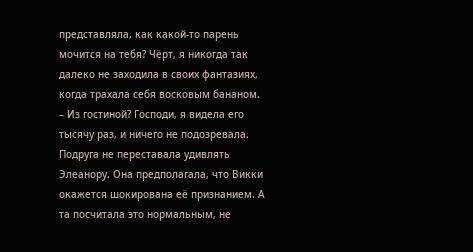представляла, как какой-то парень мочится на тебя? Чёрт, я никогда так далеко не заходила в своих фантазиях, когда трахала себя восковым бананом.
– Из гостиной? Господи, я видела его тысячу раз, и ничего не подозревала.
Подруга не переставала удивлять Элеанору. Она предполагала, что Викки окажется шокирована её признанием. А та посчитала это нормальным, не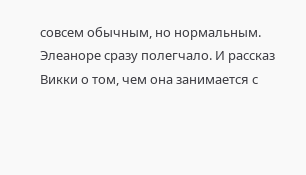совсем обычным, но нормальным. Элеаноре сразу полегчало. И рассказ Викки о том, чем она занимается с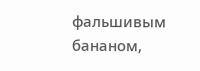фальшивым бананом,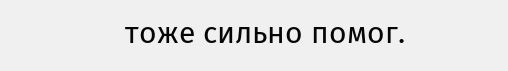тоже сильно помог.